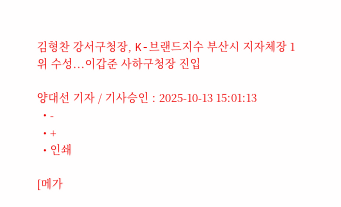김형찬 강서구청장, K-브랜드지수 부산시 지자체장 1위 수성...이갑준 사하구청장 진입

양대선 기자 / 기사승인 : 2025-10-13 15:01:13
  • -
  • +
  • 인쇄

[메가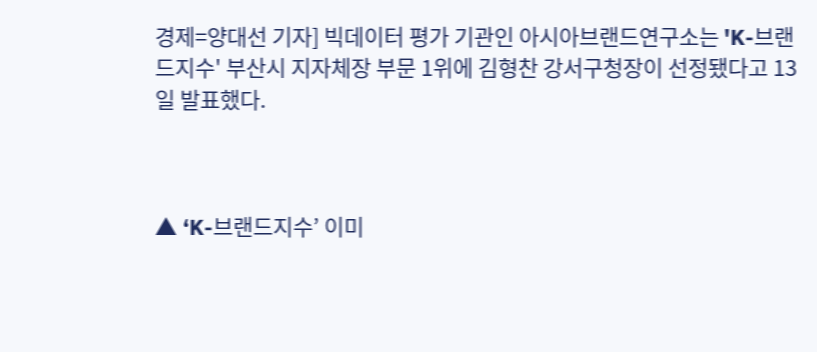경제=양대선 기자] 빅데이터 평가 기관인 아시아브랜드연구소는 'K-브랜드지수' 부산시 지자체장 부문 1위에 김형찬 강서구청장이 선정됐다고 13일 발표했다.



▲ ‘K-브랜드지수’ 이미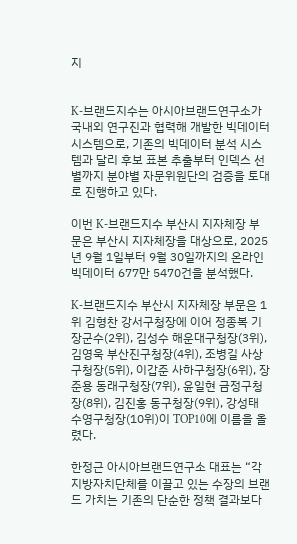지


K-브랜드지수는 아시아브랜드연구소가 국내외 연구진과 협력해 개발한 빅데이터 시스템으로, 기존의 빅데이터 분석 시스템과 달리 후보 표본 추출부터 인덱스 선별까지 분야별 자문위원단의 검증을 토대로 진행하고 있다.

이번 K-브랜드지수 부산시 지자체장 부문은 부산시 지자체장을 대상으로, 2025년 9월 1일부터 9월 30일까지의 온라인 빅데이터 677만 5470건을 분석했다.

K-브랜드지수 부산시 지자체장 부문은 1위 김형찬 강서구청장에 이어 정종복 기장군수(2위), 김성수 해운대구청장(3위), 김영욱 부산진구청장(4위), 조병길 사상구청장(5위), 이갑준 사하구청장(6위), 장준용 동래구청장(7위), 윤일현 금정구청장(8위), 김진홍 동구청장(9위), 강성태 수영구청장(10위)이 TOP10에 이름을 올렸다.

한정근 아시아브랜드연구소 대표는 “각 지방자치단체를 이끌고 있는 수장의 브랜드 가치는 기존의 단순한 정책 결과보다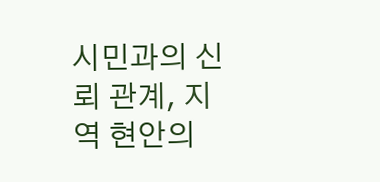시민과의 신뢰 관계, 지역 현안의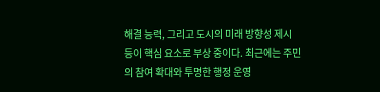해결 능력, 그리고 도시의 미래 방향성 제시 등이 핵심 요소로 부상 중이다. 최근에는 주민의 참여 확대와 투명한 행정 운영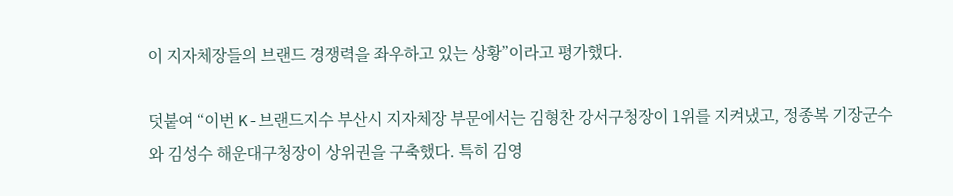이 지자체장들의 브랜드 경쟁력을 좌우하고 있는 상황”이라고 평가했다.

덧붙여 “이번 K-브랜드지수 부산시 지자체장 부문에서는 김형찬 강서구청장이 1위를 지켜냈고, 정종복 기장군수와 김성수 해운대구청장이 상위권을 구축했다. 특히 김영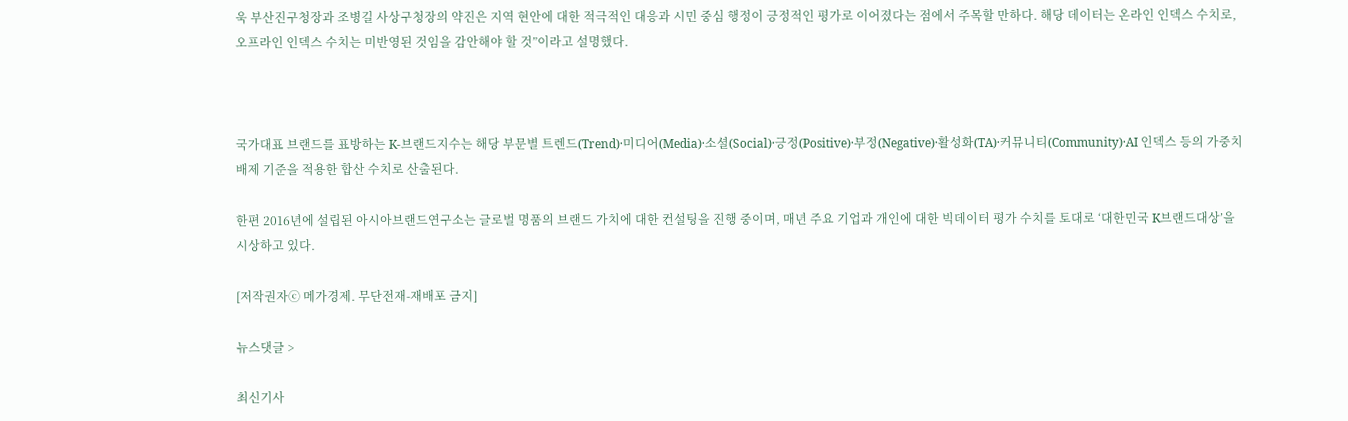욱 부산진구청장과 조병길 사상구청장의 약진은 지역 현안에 대한 적극적인 대응과 시민 중심 행정이 긍정적인 평가로 이어졌다는 점에서 주목할 만하다. 해당 데이터는 온라인 인덱스 수치로, 오프라인 인덱스 수치는 미반영된 것임을 감안해야 할 것”이라고 설명했다.



국가대표 브랜드를 표방하는 K-브랜드지수는 해당 부문별 트렌드(Trend)·미디어(Media)·소셜(Social)·긍정(Positive)·부정(Negative)·활성화(TA)·커뮤니티(Community)·AI 인덱스 등의 가중치 배제 기준을 적용한 합산 수치로 산출된다.

한편 2016년에 설립된 아시아브랜드연구소는 글로벌 명품의 브랜드 가치에 대한 컨설팅을 진행 중이며, 매년 주요 기업과 개인에 대한 빅데이터 평가 수치를 토대로 ‘대한민국 K브랜드대상’을 시상하고 있다.

[저작권자ⓒ 메가경제. 무단전재-재배포 금지]

뉴스댓글 >

최신기사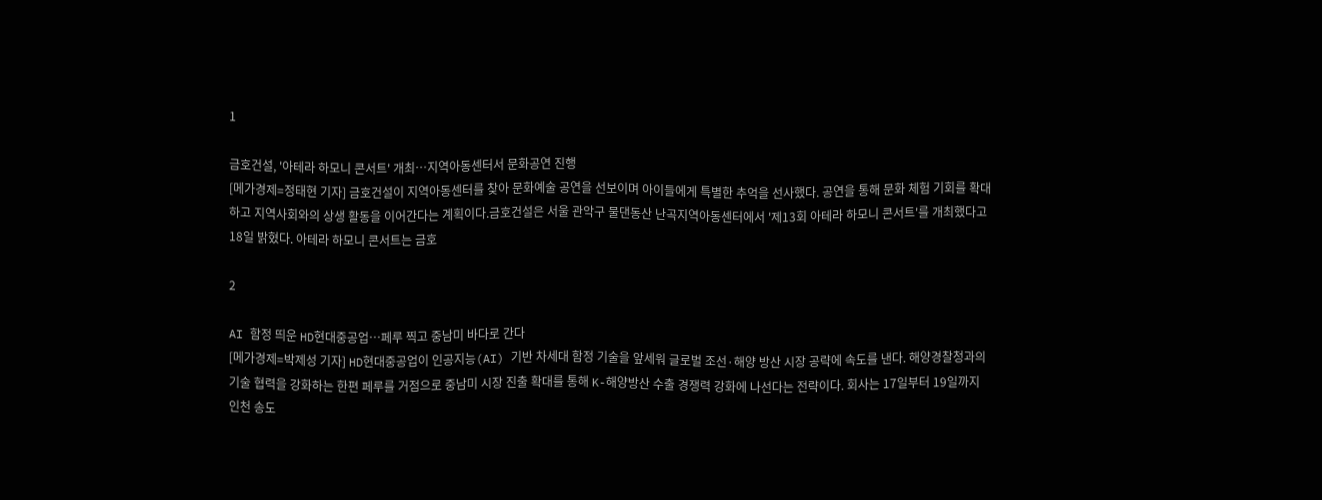1

금호건설, '아테라 하모니 콘서트' 개최…지역아동센터서 문화공연 진행
[메가경제=정태현 기자] 금호건설이 지역아동센터를 찾아 문화예술 공연을 선보이며 아이들에게 특별한 추억을 선사했다. 공연을 통해 문화 체험 기회를 확대하고 지역사회와의 상생 활동을 이어간다는 계획이다.금호건설은 서울 관악구 물댄동산 난곡지역아동센터에서 '제13회 아테라 하모니 콘서트'를 개최했다고 18일 밝혔다. 아테라 하모니 콘서트는 금호

2

AI 함정 띄운 HD현대중공업…페루 찍고 중남미 바다로 간다
[메가경제=박제성 기자] HD현대중공업이 인공지능(AI) 기반 차세대 함정 기술을 앞세워 글로벌 조선·해양 방산 시장 공략에 속도를 낸다. 해양경찰청과의 기술 협력을 강화하는 한편 페루를 거점으로 중남미 시장 진출 확대를 통해 K-해양방산 수출 경쟁력 강화에 나선다는 전략이다. 회사는 17일부터 19일까지 인천 송도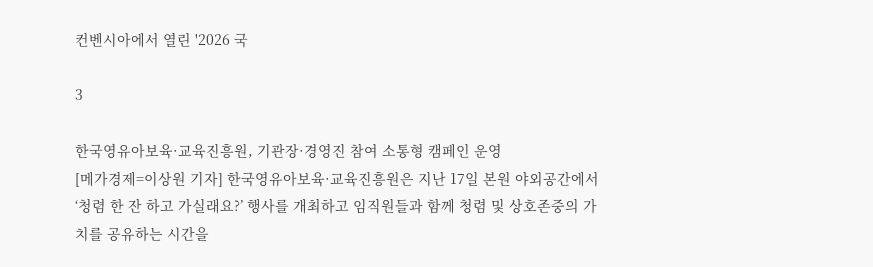컨벤시아에서 열린 '2026 국

3

한국영유아보육·교육진흥원, 기관장·경영진 참여 소통형 캠페인 운영
[메가경제=이상원 기자] 한국영유아보육·교육진흥원은 지난 17일 본원 야외공간에서 ‘청렴 한 잔 하고 가실래요?’ 행사를 개최하고 임직원들과 함께 청렴 및 상호존중의 가치를 공유하는 시간을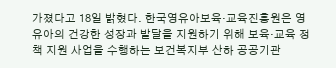가졌다고 18일 밝혔다. 한국영유아보육·교육진흥원은 영유아의 건강한 성장과 발달을 지원하기 위해 보육·교육 정책 지원 사업을 수행하는 보건복지부 산하 공공기관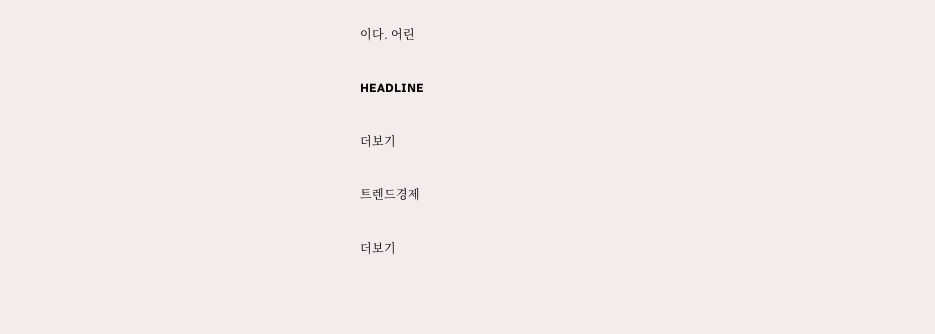이다. 어린

HEADLINE

더보기

트렌드경제

더보기